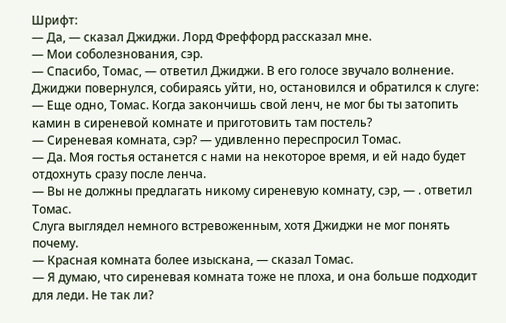Шрифт:
— Да, — сказал Джиджи. Лорд Фреффорд рассказал мне.
— Мои соболезнования, сэр.
— Спасибо, Томас, — ответил Джиджи. В его голосе звучало волнение.
Джиджи повернулся, собираясь уйти, но, остановился и обратился к слуге:
— Еще одно, Томас. Когда закончишь свой ленч, не мог бы ты затопить камин в сиреневой комнате и приготовить там постель?
— Сиреневая комната, сэр? — удивленно переспросил Томас.
— Да. Моя гостья останется с нами на некоторое время, и ей надо будет отдохнуть сразу после ленча.
— Вы не должны предлагать никому сиреневую комнату, сэр, — . ответил Томас.
Слуга выглядел немного встревоженным, хотя Джиджи не мог понять почему.
— Красная комната более изыскана, — сказал Томас.
— Я думаю, что сиреневая комната тоже не плоха, и она больше подходит для леди. Не так ли?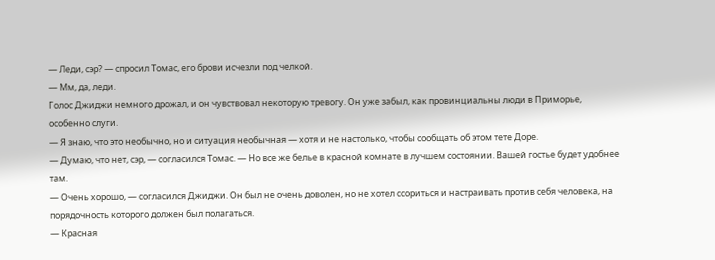— Леди, сэр? — спросил Томас, его брови исчезли под челкой.
— Мм, да, леди.
Голос Джиджи немного дрожал, и он чувствовал некоторую тревогу. Он уже забыл, как провинциальны люди в Приморье, особенно слуги.
— Я знаю, что это необычно, но и ситуация необычная — хотя и не настолько, чтобы сообщать об этом тете Доре.
— Думаю, что нет, сэр, — согласился Томас. — Но все же белье в красной комнате в лучшем состоянии. Вашей гостье будет удобнее там.
— Очень хорошо, — согласился Джиджи. Он был не очень доволен, но не хотел ссориться и настраивать против себя человека, на порядочность которого должен был полагаться.
— Красная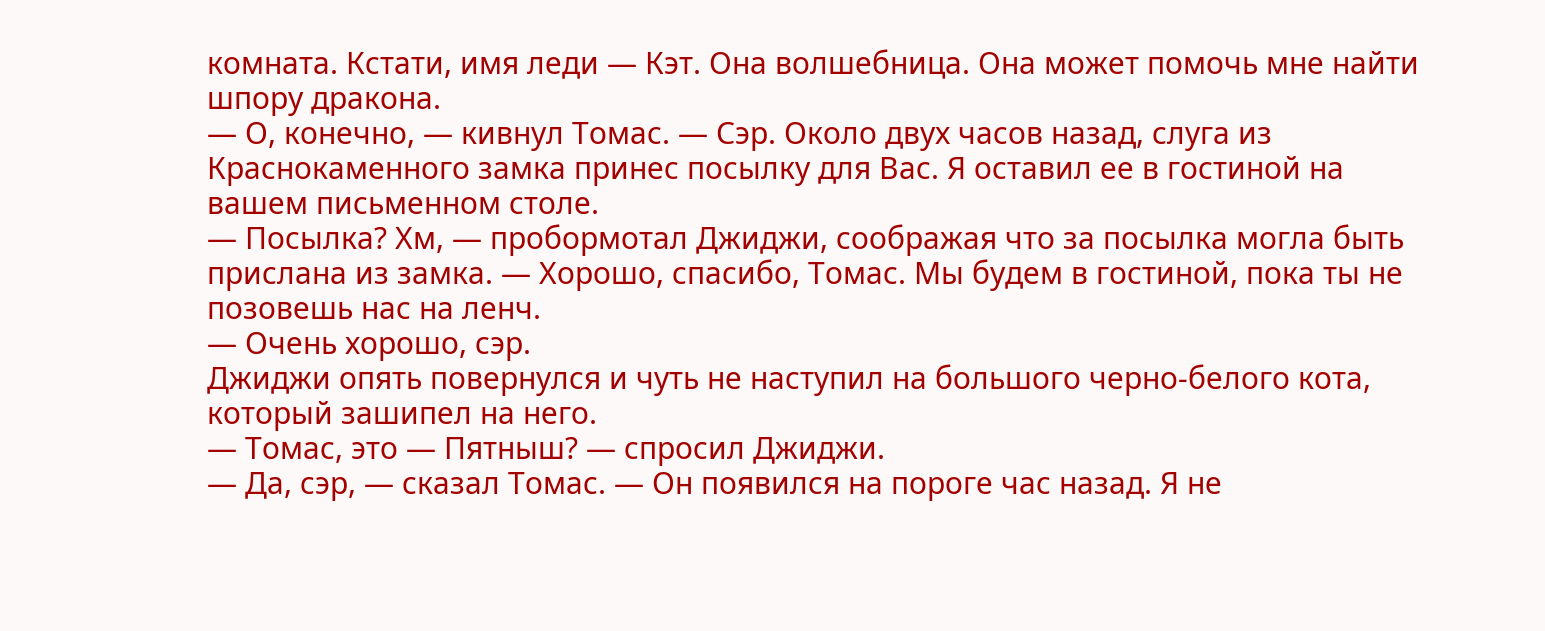комната. Кстати, имя леди — Кэт. Она волшебница. Она может помочь мне найти шпору дракона.
— О, конечно, — кивнул Томас. — Сэр. Около двух часов назад, слуга из Краснокаменного замка принес посылку для Вас. Я оставил ее в гостиной на вашем письменном столе.
— Посылка? Хм, — пробормотал Джиджи, соображая что за посылка могла быть прислана из замка. — Хорошо, спасибо, Томас. Мы будем в гостиной, пока ты не позовешь нас на ленч.
— Очень хорошо, сэр.
Джиджи опять повернулся и чуть не наступил на большого черно-белого кота, который зашипел на него.
— Томас, это — Пятныш? — спросил Джиджи.
— Да, сэр, — сказал Томас. — Он появился на пороге час назад. Я не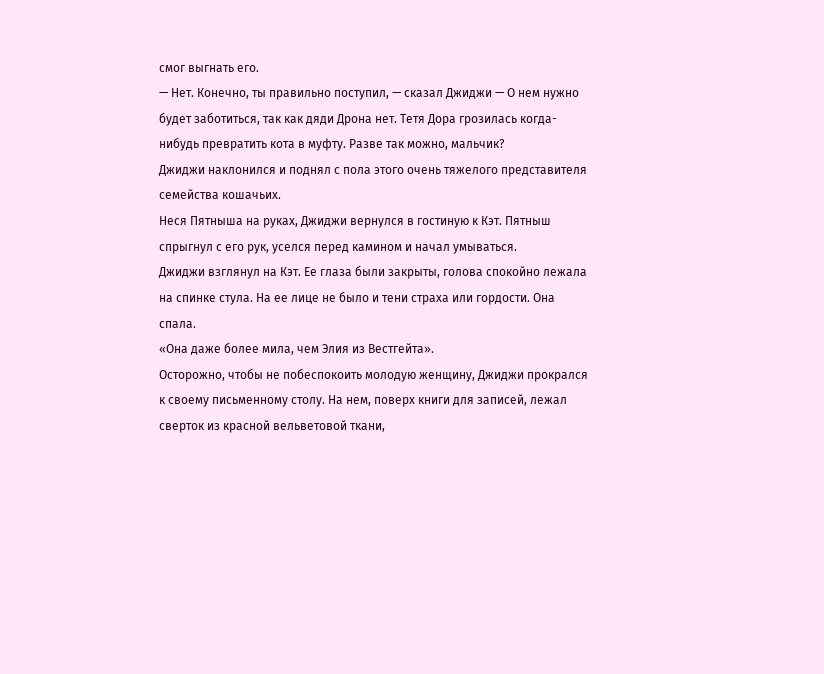смог выгнать его.
— Нет. Конечно, ты правильно поступил, — сказал Джиджи — О нем нужно будет заботиться, так как дяди Дрона нет. Тетя Дора грозилась когда-нибудь превратить кота в муфту. Разве так можно, мальчик?
Джиджи наклонился и поднял с пола этого очень тяжелого представителя семейства кошачьих.
Неся Пятныша на руках, Джиджи вернулся в гостиную к Кэт. Пятныш спрыгнул с его рук, уселся перед камином и начал умываться.
Джиджи взглянул на Кэт. Ее глаза были закрыты, голова спокойно лежала на спинке стула. На ее лице не было и тени страха или гордости. Она спала.
«Она даже более мила, чем Элия из Вестгейта».
Осторожно, чтобы не побеспокоить молодую женщину, Джиджи прокрался к своему письменному столу. На нем, поверх книги для записей, лежал сверток из красной вельветовой ткани,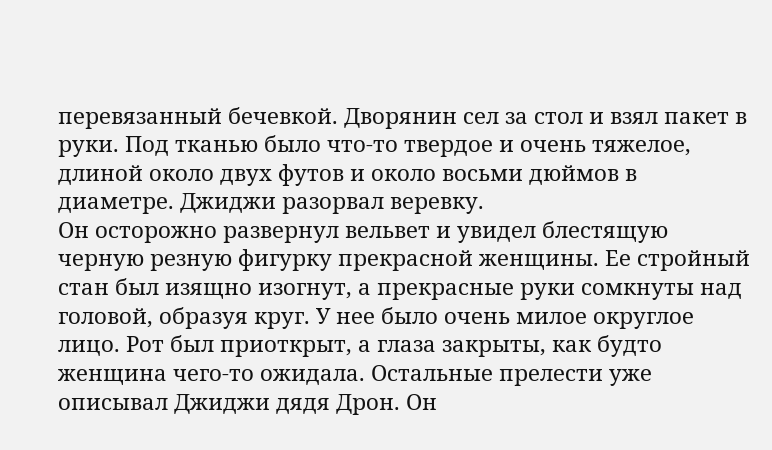перевязанный бечевкой. Дворянин сел за стол и взял пакет в руки. Под тканью было что-то твердое и очень тяжелое, длиной около двух футов и около восьми дюймов в диаметре. Джиджи разорвал веревку.
Он осторожно развернул вельвет и увидел блестящую черную резную фигурку прекрасной женщины. Ее стройный стан был изящно изогнут, а прекрасные руки сомкнуты над головой, образуя круг. У нее было очень милое округлое лицо. Рот был приоткрыт, а глаза закрыты, как будто женщина чего-то ожидала. Остальные прелести уже описывал Джиджи дядя Дрон. Он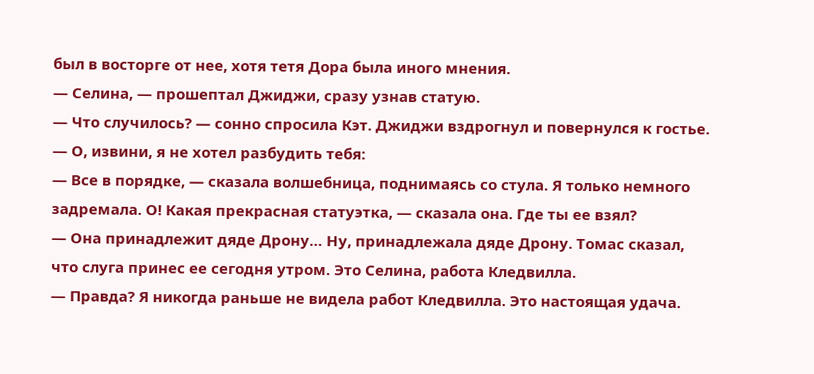был в восторге от нее, хотя тетя Дора была иного мнения.
— Селина, — прошептал Джиджи, сразу узнав статую.
— Что случилось? — сонно спросила Кэт. Джиджи вздрогнул и повернулся к гостье.
— О, извини, я не хотел разбудить тебя:
— Все в порядке, — сказала волшебница, поднимаясь со стула. Я только немного задремала. О! Какая прекрасная статуэтка, — сказала она. Где ты ее взял?
— Она принадлежит дяде Дрону… Ну, принадлежала дяде Дрону. Томас сказал, что слуга принес ее сегодня утром. Это Селина, работа Кледвилла.
— Правда? Я никогда раньше не видела работ Кледвилла. Это настоящая удача.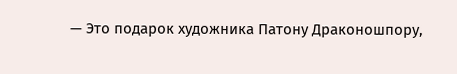— Это подарок художника Патону Драконошпору,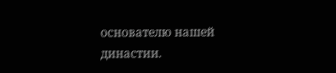основателю нашей династии.